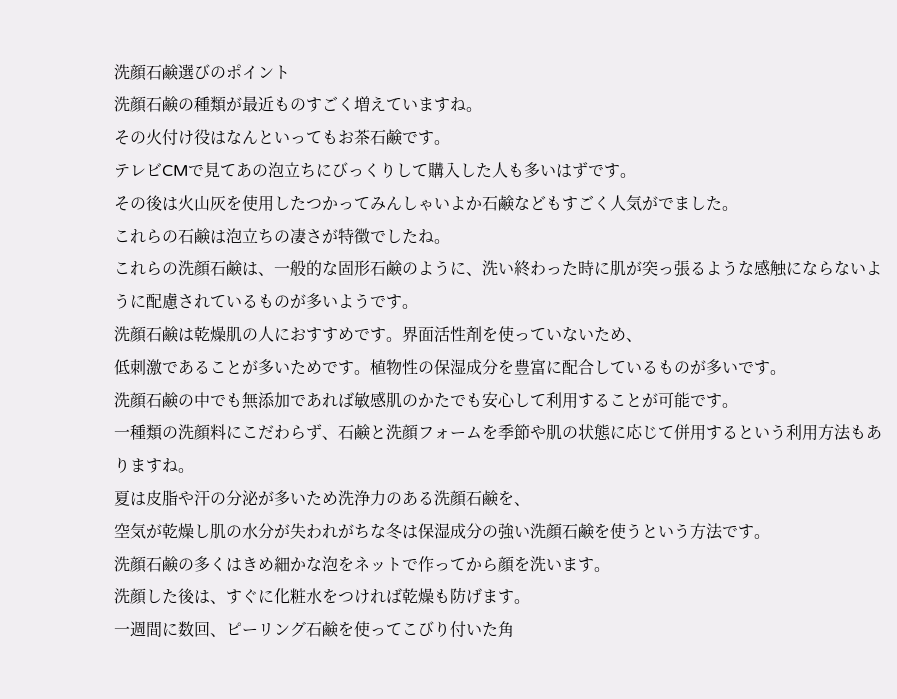洗顔石鹸選びのポイント
洗顔石鹸の種類が最近ものすごく増えていますね。
その火付け役はなんといってもお茶石鹸です。
テレビCMで見てあの泡立ちにびっくりして購入した人も多いはずです。
その後は火山灰を使用したつかってみんしゃいよか石鹸などもすごく人気がでました。
これらの石鹸は泡立ちの凄さが特徴でしたね。
これらの洗顔石鹸は、一般的な固形石鹸のように、洗い終わった時に肌が突っ張るような感触にならないように配慮されているものが多いようです。
洗顔石鹸は乾燥肌の人におすすめです。界面活性剤を使っていないため、
低刺激であることが多いためです。植物性の保湿成分を豊富に配合しているものが多いです。
洗顔石鹸の中でも無添加であれば敏感肌のかたでも安心して利用することが可能です。
一種類の洗顔料にこだわらず、石鹸と洗顔フォームを季節や肌の状態に応じて併用するという利用方法もありますね。
夏は皮脂や汗の分泌が多いため洗浄力のある洗顔石鹸を、
空気が乾燥し肌の水分が失われがちな冬は保湿成分の強い洗顔石鹸を使うという方法です。
洗顔石鹸の多くはきめ細かな泡をネットで作ってから顔を洗います。
洗顔した後は、すぐに化粧水をつければ乾燥も防げます。
一週間に数回、ピーリング石鹸を使ってこびり付いた角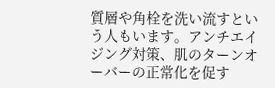質層や角栓を洗い流すという人もいます。アンチエイジング対策、肌のターンオーバーの正常化を促す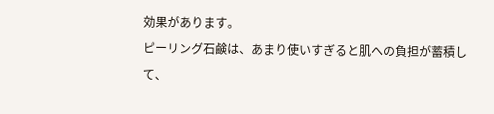効果があります。
ピーリング石鹸は、あまり使いすぎると肌への負担が蓄積して、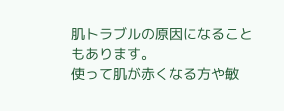肌トラブルの原因になることもあります。
使って肌が赤くなる方や敏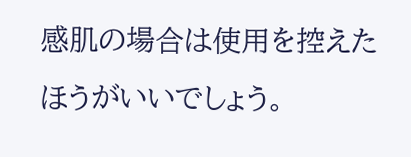感肌の場合は使用を控えたほうがいいでしょう。